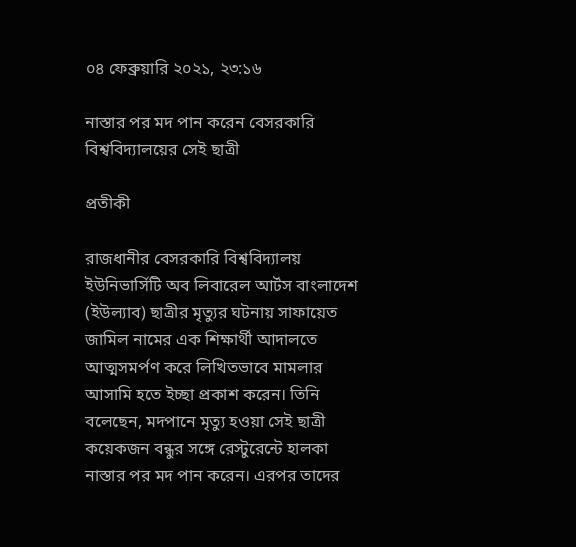০৪ ফেব্রুয়ারি ২০২১, ২৩:১৬

নাস্তার পর মদ পান করেন বেসরকারি বিশ্ববিদ্যালয়ের সেই ছাত্রী

প্রতীকী

রাজধানীর বেসরকারি বিশ্ববিদ্যালয় ইউনিভার্সিটি অব লিবারেল আর্টস বাংলাদেশ (ইউল্যাব) ছাত্রীর মৃত্যুর ঘটনায় সাফায়েত জামিল নামের এক শিক্ষার্থী আদালতে আত্মসমর্পণ করে লিখিতভাবে মামলার আসামি হতে ইচ্ছা প্রকাশ করেন। তিনি বলেছেন, মদপানে মৃত্যু হওয়া সেই ছাত্রী কয়েকজন বন্ধুর সঙ্গে রেস্টুরেন্টে হালকা নাস্তার পর মদ পান করেন। এরপর তাদের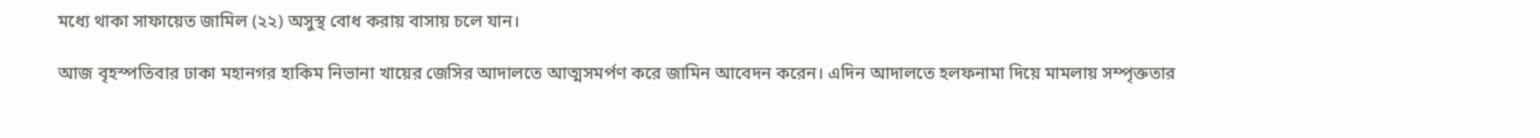মধ্যে থাকা সাফায়েত জামিল (২২) অসুস্থ বোধ করায় বাসায় চলে যান।

আজ বৃহস্পতিবার ঢাকা মহানগর হাকিম নিভানা খায়ের জেসির আদালতে আত্মসমর্পণ করে জামিন আবেদন করেন। এদিন আদালতে হলফনামা দিয়ে মামলায় সম্পৃক্ততার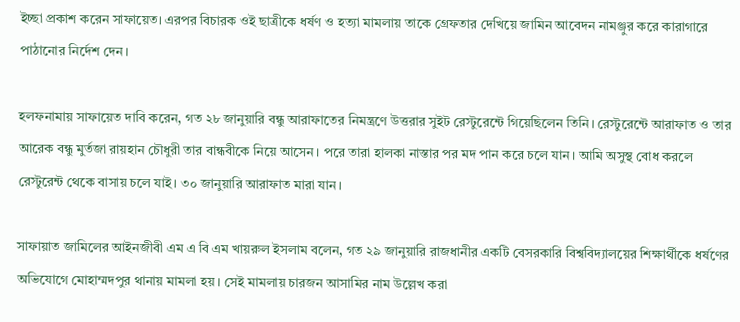ইচ্ছা প্রকাশ করেন সাফায়েত। এরপর বিচারক ওই ছাত্রীকে ধর্ষণ ও হত্যা মামলায় তাকে গ্রেফতার দেখিয়ে জামিন আবেদন নামঞ্জুর করে কারাগারে পাঠানোর নির্দেশ দেন।

হলফনামায় সাফায়েত দাবি করেন, গত ২৮ জানুয়ারি বন্ধু আরাফাতের নিমন্ত্রণে উত্তরার সুইট রেস্টুরেন্টে গিয়েছিলেন তিনি। রেস্টুরেন্টে আরাফাত ও তার আরেক বন্ধু মুর্তজা রায়হান চৌধুরী তার বান্ধবীকে নিয়ে আসেন। পরে তারা হালকা নাস্তার পর মদ পান করে চলে যান। আমি অসুস্থ বোধ করলে রেস্টুরেন্ট থেকে বাসায় চলে যাই। ৩০ জানুয়ারি আরাফাত মারা যান।

সাফায়াত জামিলের আইনজীবী এম এ বি এম খায়রুল ইসলাম বলেন, গত ২৯ জানুয়ারি রাজধানীর একটি বেসরকারি বিশ্ববিদ্যালয়ের শিক্ষার্থীকে ধর্ষণের অভিযোগে মোহাম্মদপুর থানায় মামলা হয়। সেই মামলায় চারজন আসামির নাম উল্লেখ করা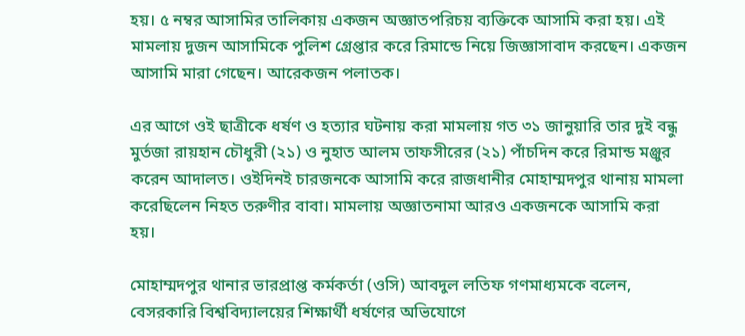হয়। ৫ নম্বর আসামির তালিকায় একজন অজ্ঞাতপরিচয় ব্যক্তিকে আসামি করা হয়। এই মামলায় দুজন আসামিকে পুলিশ গ্রেপ্তার করে রিমান্ডে নিয়ে জিজ্ঞাসাবাদ করছেন। একজন আসামি মারা গেছেন। আরেকজন পলাতক।

এর আগে ওই ছাত্রীকে ধর্ষণ ও হত্যার ঘটনায় করা মামলায় গত ৩১ জানুয়ারি তার দুই বন্ধু মুর্তজা রায়হান চৌধুরী (২১) ও নুহাত আলম তাফসীরের (২১) পাঁচদিন করে রিমান্ড মঞ্জুর করেন আদালত। ওইদিনই চারজনকে আসামি করে রাজধানীর মোহাম্মদপুর থানায় মামলা করেছিলেন নিহত তরুণীর বাবা। মামলায় অজ্ঞাতনামা আরও একজনকে আসামি করা হয়।

মোহাম্মদপুর থানার ভারপ্রাপ্ত কর্মকর্তা (ওসি) আবদুল লতিফ গণমাধ্যমকে বলেন, বেসরকারি বিশ্ববিদ্যালয়ের শিক্ষার্থী ধর্ষণের অভিযোগে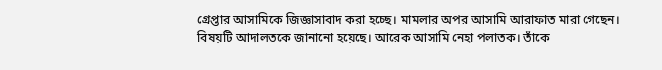গ্রেপ্তার আসামিকে জিজ্ঞাসাবাদ করা হচ্ছে। মামলার অপর আসামি আরাফাত মারা গেছেন। বিষয়টি আদালতকে জানানো হয়েছে। আরেক আসামি নেহা পলাতক। তাঁকে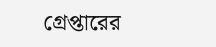গ্রেপ্তারের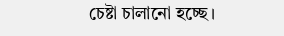চেষ্টা চালানো হচ্ছে।